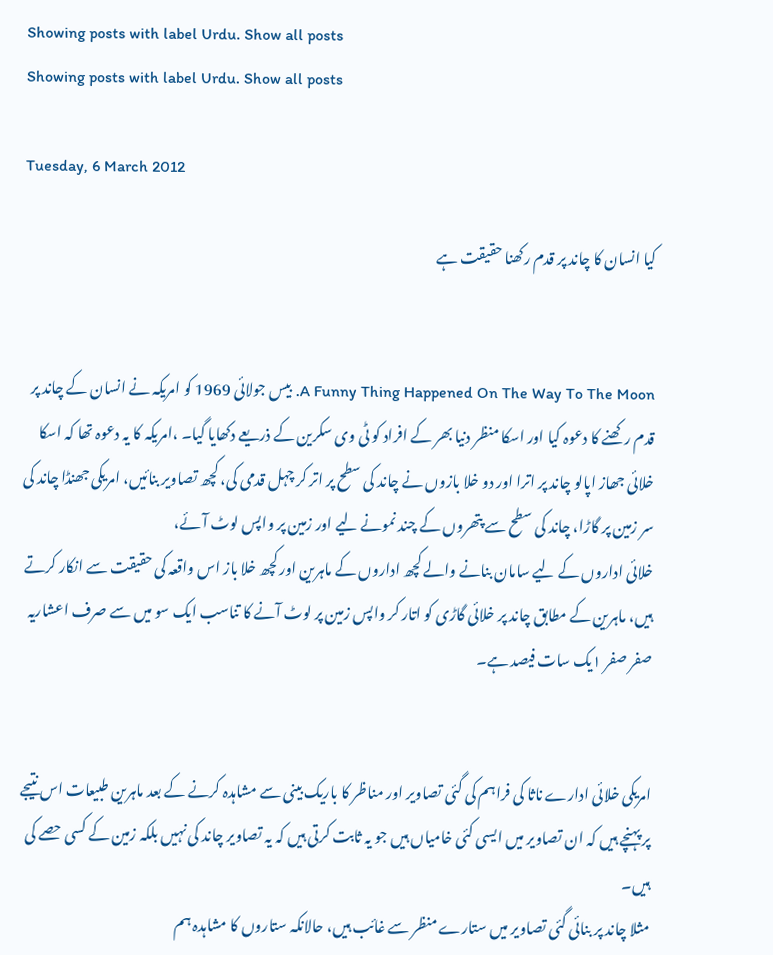Showing posts with label Urdu. Show all posts
Showing posts with label Urdu. Show all posts

Tuesday, 6 March 2012

کیا انسان کا چاند پر قدم رکھنا حقیقت ہے


A Funny Thing Happened On The Way To The Moon. بیس جولائی 1969 کو امریکہ نے انسان کے چاند پر قدم رکھنے کا دعوہ کیا اور اسکا منظر دنیا بھر کے افراد کو ٹی وی سکرین کے ذریعے دکھایا گیا۔ ،امریکہ کا یہ دعوہ تھا کہ اسکا خلائی جھاز اپالو چاند پر اترا اور دو خلا بازوں نے چاند کی سطح پر اتر کر چہل قدمی کی، کچھ تصاویر بنائیں، امریکی جھنڈا چاند کی سر زمین پر گاڑا، چاند کی سطح سے پتھروں کے چند نمونے لیے اور زمین پر واپس لوٹ آئے،
خلائی اداروں کے لیے سامان بنانے والے کچھ اداروں کے ماہرین اور کچھ خلا باز اس واقعہ کی حقیقت سے انکار کرتے ہیں، ماہرین کے مطابق چاند پر خلائی گاڑی کو اتار کر واپس زمین پر لوٹ آنے کا تناسب ایک سو میں سے صرف اعشاریہ صفر صفر ۱یک سات فیصد ہے۔


امریکی خلائی ادارے ناثا کی فراہم کی گئی تصاویر اور مناظر کا باریک بینی سے مشاہدہ کرنے کے بعد ماہرین طبیعات اس نتیجے پر پہنچے ہیں کہ ان تصاویر میں ایسی کئی خامیاں ہیں جو یہ ثابت کرتی ہیں کہ یہ تصاویر چاند کی نہیں بلکہ زمین کے کسی حصے کی ہیں۔
مثلا چاند پر بنائی گئی تصاویر میں ستارے منظر سے غائب ہیں، حالانکہ ستاروں کا مشاہدہ ہم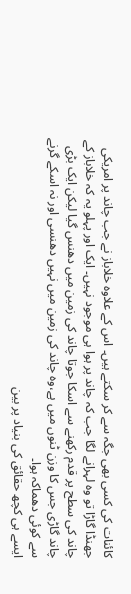کائنات کی کسی بھی جگہ سے کر سکتے ہیں۔ اس کے علاوہ خلاباز نے جب چاند پر امریکی جھنڈا گاڑا تو وہ لہرانے لگا جب کہ چاند پر ہوا ہی موجود نہیں۔ ایک اور پہلو یہ کہ خلاباز کے چاند کی سطح پر قدم رکھنے سے اسکا جوتا چاند کی زمین میں دھنس گیا لیکن ایک بڑی چاند گاڑی جس کا وزن ٹنوں میں ہے،وہ چاند کی زمین میں نہیں دھنسی اور نہ اسکے گرنے سے کوئی دھماکہ ہوا۔
ایسے ہی کچھ حقائق کی بنیاد پر بین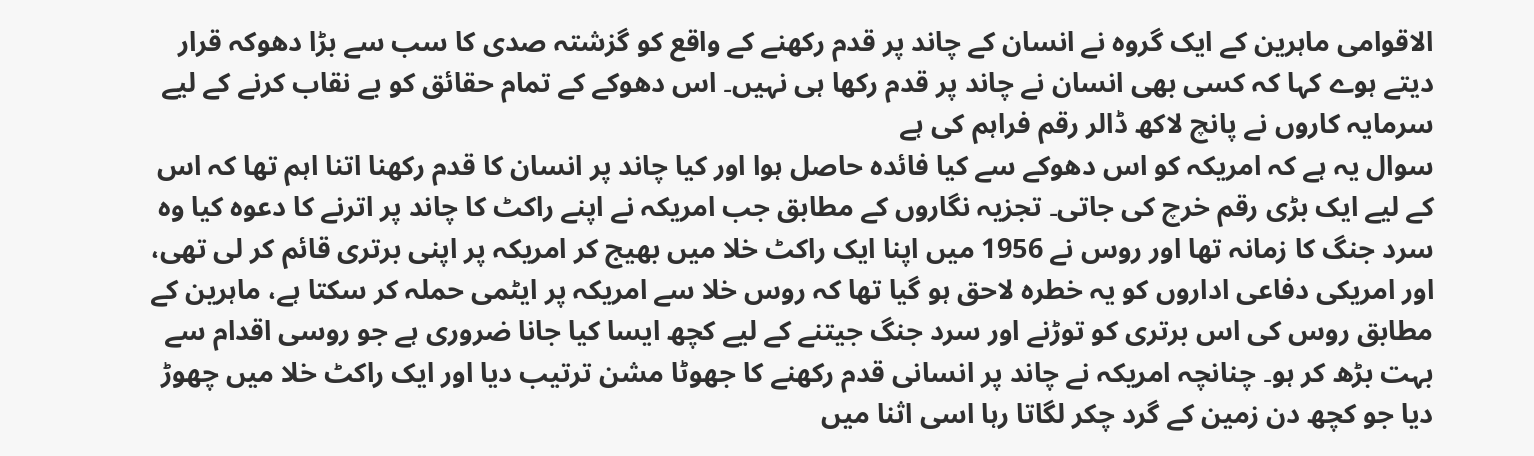الاقوامی ماہرین کے ایک گروہ نے انسان کے چاند پر قدم رکھنے کے واقع کو گزشتہ صدی کا سب سے بڑا دھوکہ قرار دیتے ہوے کہا کہ کسی بھی انسان نے چاند پر قدم رکھا ہی نہیں۔ اس دھوکے کے تمام حقائق کو بے نقاب کرنے کے لیے سرمایہ کاروں نے پانچ لاکھ ڈالر رقم فراہم کی ہے
سوال یہ ہے کہ امریکہ کو اس دھوکے سے کیا فائدہ حاصل ہوا اور کیا چاند پر انسان کا قدم رکھنا اتنا اہم تھا کہ اس کے لیے ایک بڑی رقم خرچ کی جاتی۔ تجزیہ نگاروں کے مطابق جب امریکہ نے اپنے راکٹ کا چاند پر اترنے کا دعوہ کیا وہ سرد جنگ کا زمانہ تھا اور روس نے 1956 میں اپنا ایک راکٹ خلا میں بھیج کر امریکہ پر اپنی برتری قائم کر لی تھی، اور امریکی دفاعی اداروں کو یہ خطرہ لاحق ہو گیا تھا کہ روس خلا سے امریکہ پر ایٹمی حملہ کر سکتا ہے، ماہرین کے مطابق روس کی اس برتری کو توڑنے اور سرد جنگ جیتنے کے لیے کچھ ایسا کیا جانا ضروری ہے جو روسی اقدام سے بہت بڑھ کر ہو۔ چنانچہ امریکہ نے چاند پر انسانی قدم رکھنے کا جھوٹا مشن ترتیب دیا اور ایک راکٹ خلا میں چھوڑ دیا جو کچھ دن زمین کے گرد چکر لگاتا رہا اسی اثنا میں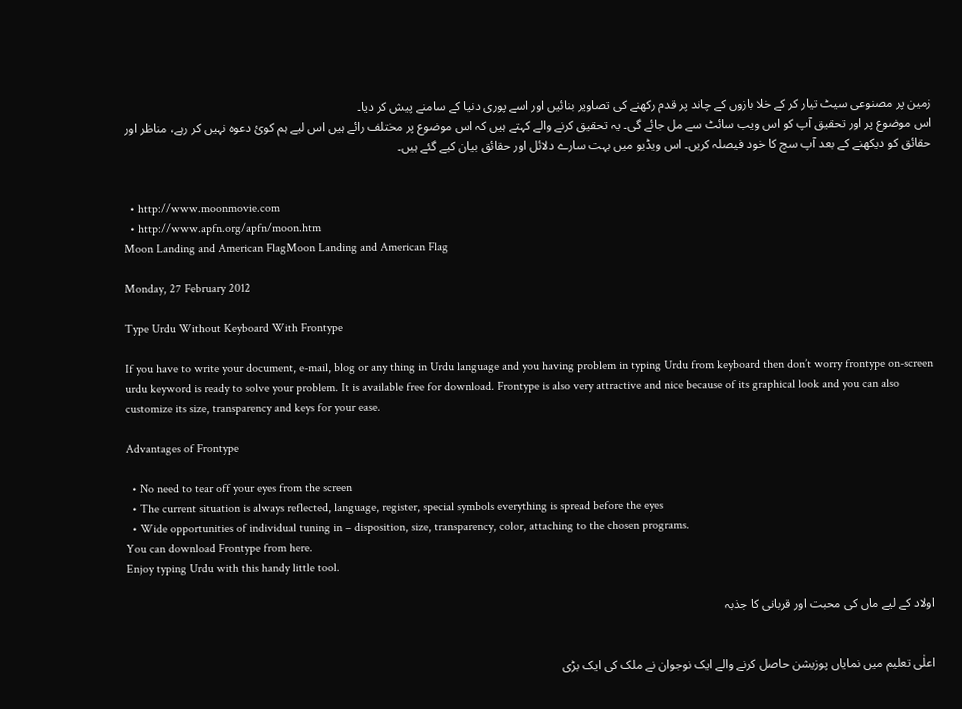زمین پر مصنوعی سیٹ تیار کر کے خلا بازوں کے چاند پر قدم رکھنے کی تصاویر بنائیں اور اسے پوری دنیا کے سامنے پیش کر دیا۔
اس موضوع پر اور تحقیق آپ کو اس ویب سائٹ سے مل جائے گی۔ یہ تحقیق کرنے والے کہتے ہیں کہ اس موضوع پر مختلف رائے ہیں اس لیے ہم کوئ دعوہ نہیں کر رہے، مناظر اور حقائق کو دیکھنے کے بعد آپ سچ کا خود فیصلہ کریں۔ اس ویڈیو میں بہت سارے دلائل اور حقائق بیان کیے گئے ہیں۔


  • http://www.moonmovie.com
  • http://www.apfn.org/apfn/moon.htm
Moon Landing and American FlagMoon Landing and American Flag

Monday, 27 February 2012

Type Urdu Without Keyboard With Frontype

If you have to write your document, e-mail, blog or any thing in Urdu language and you having problem in typing Urdu from keyboard then don’t worry frontype on-screen urdu keyword is ready to solve your problem. It is available free for download. Frontype is also very attractive and nice because of its graphical look and you can also customize its size, transparency and keys for your ease.

Advantages of Frontype

  • No need to tear off your eyes from the screen
  • The current situation is always reflected, language, register, special symbols everything is spread before the eyes
  • Wide opportunities of individual tuning in – disposition, size, transparency, color, attaching to the chosen programs.
You can download Frontype from here.
Enjoy typing Urdu with this handy little tool.

اولاد کے لیے ماں کی محبت اور قربانی کا جذبہ


اعلٰی تعلیم میں نمایاں پوزیشن حاصل کرنے والے ایک نوجوان نے ملک کی ایک بڑی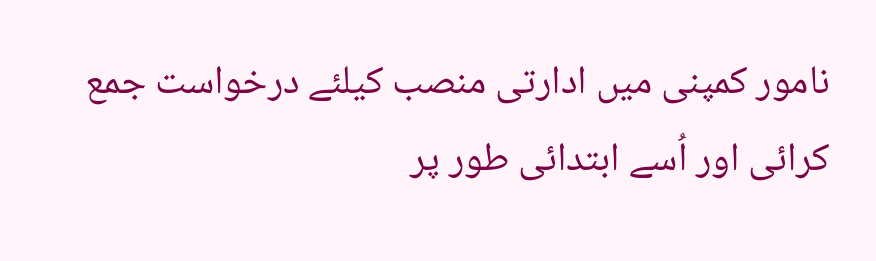نامور کمپنی میں ادارتی منصب کیلئے درخواست جمع کرائی اور اُسے ابتدائی طور پر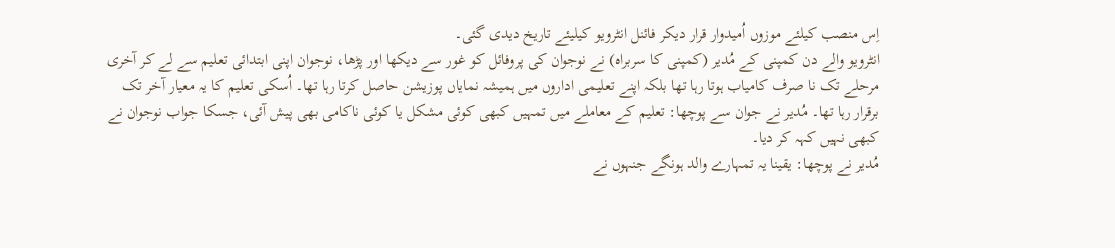اِس منصب کیلئے موزوں اُمیدوار قرار دیکر فائنل انٹرویو کیلیئے تاریخ دیدی گئی۔
انٹرویو والے دن کمپنی کے مُدیر (کمپنی کا سربراہ) نے نوجوان کی پروفائل کو غور سے دیکھا اور پڑھا، نوجوان اپنی ابتدائی تعلیم سے لے کر آخری مرحلے تک نا صرف کامیاب ہوتا رہا تھا بلکہ اپنے تعلیمی اداروں میں ہمیشہ نمایاں پوزیشن حاصل کرتا رہا تھا۔ اُسکی تعلیم کا یہ معیار آخر تک برقرار رہا تھا۔ مُدیر نے جوان سے پوچھا: تعلیم کے معاملے میں تمہیں کبھی کوئی مشکل یا کوئی ناکامی بھی پیش آئی، جسکا جواب نوجوان نے کبھی نہیں کہہ کر دیا۔
مُدیر نے پوچھا: یقینا یہ تمہارے والد ہونگے جنہوں نے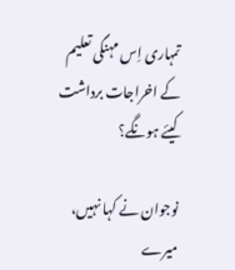تمہاری اِس مہنگی تعلیم کے اخراجات برداشت کیئے ہونگے؟

نوجوان نے کہا نہیں، میرے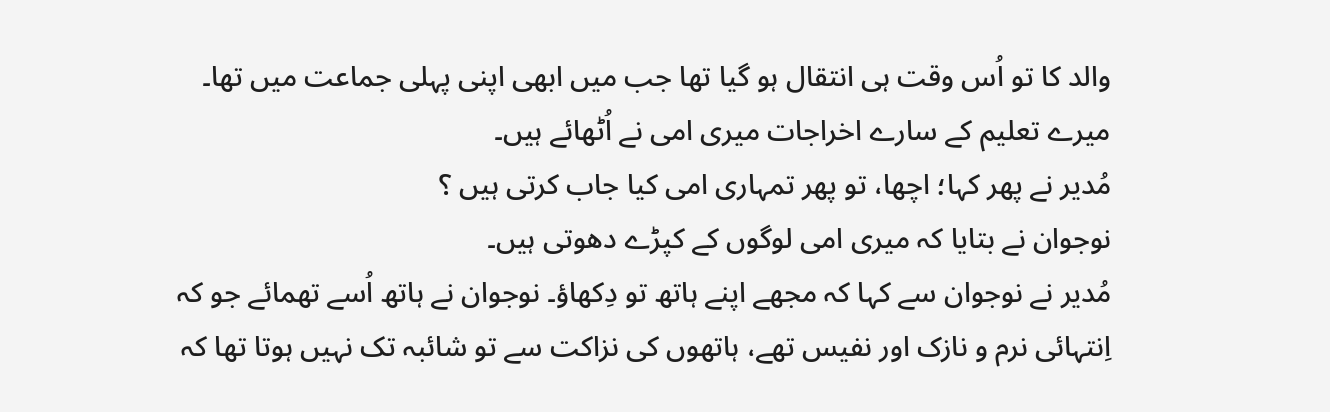والد کا تو اُس وقت ہی انتقال ہو گیا تھا جب میں ابھی اپنی پہلی جماعت میں تھا۔ میرے تعلیم کے سارے اخراجات میری امی نے اُٹھائے ہیں۔
مُدیر نے پھر کہا؛ اچھا، تو پھر تمہاری امی کیا جاب کرتی ہیں ؟
نوجوان نے بتایا کہ میری امی لوگوں کے کپڑے دھوتی ہیں۔
مُدیر نے نوجوان سے کہا کہ مجھے اپنے ہاتھ تو دِکھاؤ۔ نوجوان نے ہاتھ اُسے تھمائے جو کہ اِنتہائی نرم و نازک اور نفیس تھے، ہاتھوں کی نزاکت سے تو شائبہ تک نہیں ہوتا تھا کہ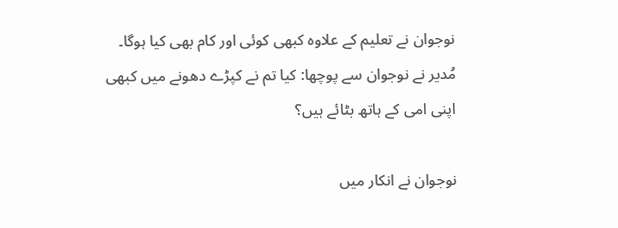نوجوان نے تعلیم کے علاوہ کبھی کوئی اور کام بھی کیا ہوگا۔ مُدیر نے نوجوان سے پوچھا: کیا تم نے کپڑے دھونے میں کبھی اپنی امی کے ہاتھ بٹائے ہیں؟

نوجوان نے انکار میں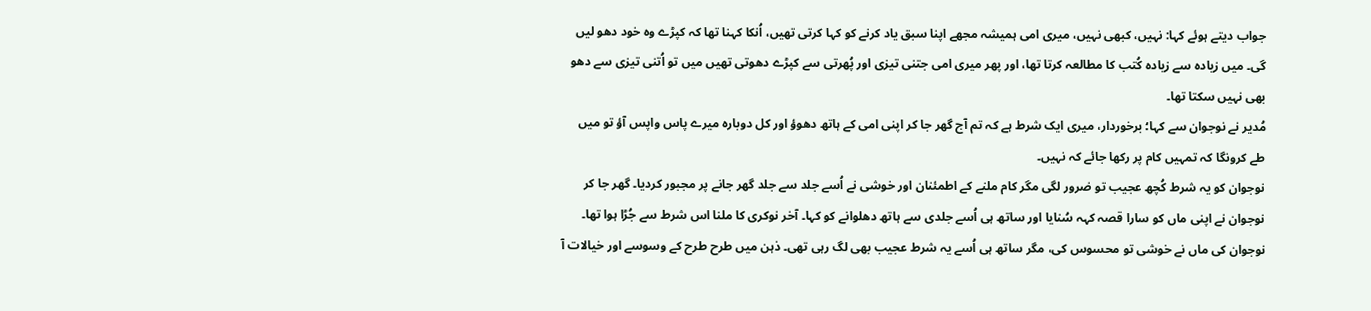جواب دیتے ہوئے کہا: نہیں، کبھی نہیں، میری امی ہمیشہ مجھے اپنا سبق یاد کرنے کو کہا کرتی تھیں، اُنکا کہنا تھا کہ کپڑے وہ خود دھو لیں گی۔ میں زیادہ سے زیادہ کُتب کا مطالعہ کرتا تھا، اور پھر میری امی جتنی تیزی اور پُھرتی سے کپڑے دھوتی تھیں میں تو اُتنی تیزی سے دھو بھی نہیں سکتا تھا۔
مُدیر نے نوجوان سے کہا؛ برخوردار، میری ایک شرط ہے کہ تم آج گھر جا کر اپنی امی کے ہاتھ دھوؤ اور کل دوبارہ میرے پاس واپس آؤ تو میں طے کرونگا کہ تمہیں کام پر رکھا جائے کہ نہیں۔
نوجوان کو یہ شرط کُچھ عجیب تو ضرور لگی مگر کام ملنے کے اطمئنان اور خوشی نے اُسے جلد سے جلد گھر جانے پر مجبور کردیا۔ گھر جا کر نوجوان نے اپنی ماں کو سارا قصہ کہہ سُنایا اور ساتھ ہی اُسے جلدی سے ہاتھ دھلوانے کو کہا۔ آخر نوکری کا ملنا اس شرط سے جُڑا ہوا تھا۔
نوجوان کی ماں نے خوشی تو محسوس کی، مگر ساتھ ہی اُسے یہ شرط عجیب بھی لگ رہی تھی۔ ذہن میں طرح طرح کے وسوسے اور خیالات آ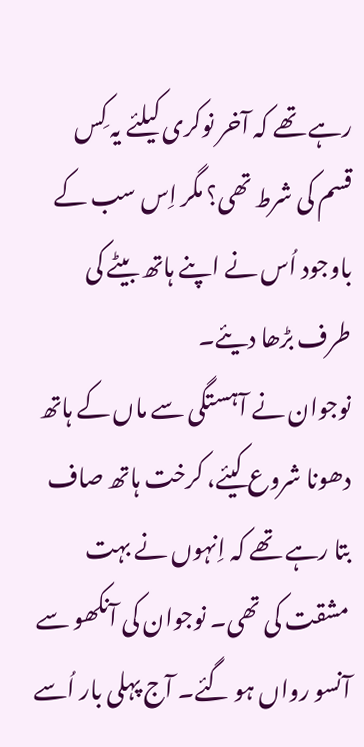رہے تھے کہ آخر نوکری کیلئے یہ کِس قسم کی شرط تھی؟ مگر اِس سب کے باوجود اُس نے اپنے ہاتھ بیٹے کی طرف بڑھا دیئے۔
نوجوان نے آہستگی سے ماں کے ہاتھ دھونا شروع کیئے، کرخت ہاتھ صاف بتا رہے تھے کہ اِنہوں نے بہت مشقت کی تھی۔ نوجوان کی آنکھو سے آنسو رواں ہو گئے۔ آج پہلی بار اُسے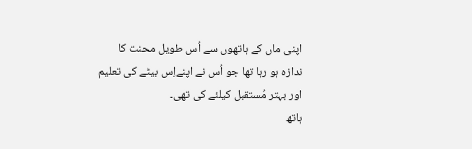اپنی ماں کے ہاتھوں سے اُس طویل محنت کا ندازہ ہو رہا تھا جو اُس نے اپنےاِس بیٹے کی تعلیم اور بہتر مُستقبل کیلئے کی تھی۔
ہاتھ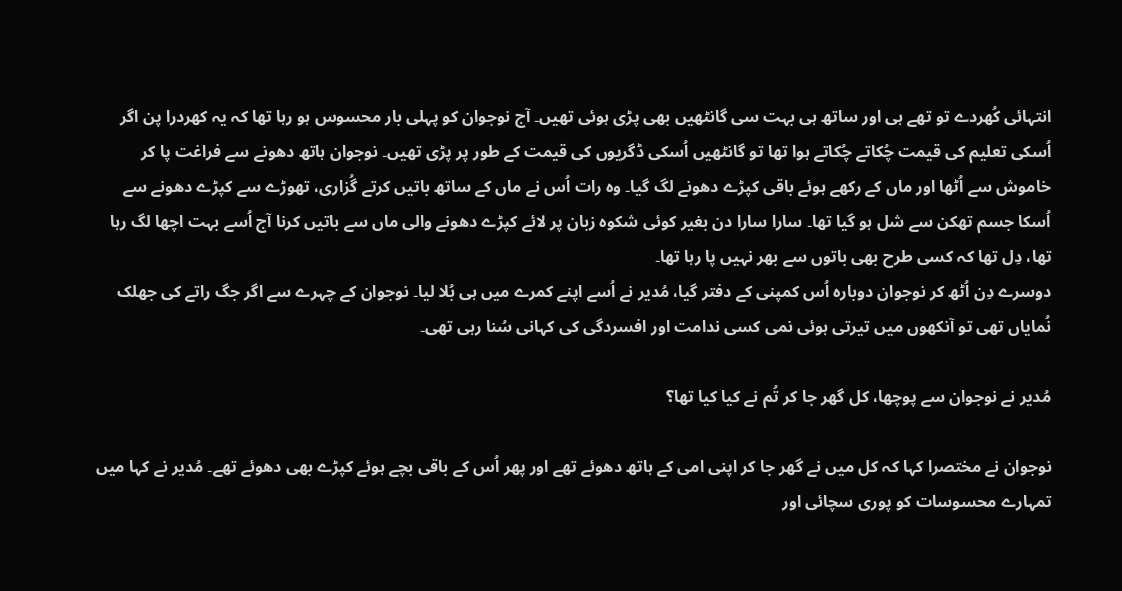انتہائی کُھردے تو تھے ہی اور ساتھ ہی بہت سی گانٹھیں بھی پڑی ہوئی تھیں۔ آج نوجوان کو پہلی بار محسوس ہو رہا تھا کہ یہ کھردرا پن اگر اُسکی تعلیم کی قیمت چُکاتے چُکاتے ہوا تھا تو گانٹھیں اُسکی ڈگریوں کی قیمت کے طور پر پڑی تھیں۔ نوجوان ہاتھ دھونے سے فراغت پا کر خاموش سے اُٹھا اور ماں کے رکھے ہوئے باقی کپڑے دھونے لگ گیا۔ وہ رات اُس نے ماں کے ساتھ باتیں کرتے گُزاری، تھوڑے سے کپڑے دھونے سے اُسکا جسم تھکن سے شل ہو گیا تھا۔ سارا سارا دن بغیر کوئی شکوہ زبان پر لائے کپڑے دھونے والی ماں سے باتیں کرنا آج اُسے بہت اچھا لگ رہا تھا، دِل تھا کہ کسی طرح بھی باتوں سے بھر نہیں پا رہا تھا۔
دوسرے دِن اُٹھ کر نوجوان دوبارہ اُس کمپنی کے دفتر گیا، مُدیر نے اُسے اپنے کمرے میں ہی بُلا لیا۔ نوجوان کے چہرے سے اگر جگ راتے کی جھلک نُمایاں تھی تو آنکھوں میں تیرتی ہوئی نمی کسی ندامت اور افسردگی کی کہانی سُنا رہی تھی۔

مُدیر نے نوجوان سے پوچھا، کل گھر جا کر تُم نے کیا کیا تھا؟

نوجوان نے مختصرا کہا کہ کل میں نے گھر جا کر اپنی امی کے ہاتھ دھوئے تھے اور پھر اُس کے باقی بچے ہوئے کپڑے بھی دھوئے تھے۔ مُدیر نے کہا میں تمہارے محسوسات کو پوری سچائی اور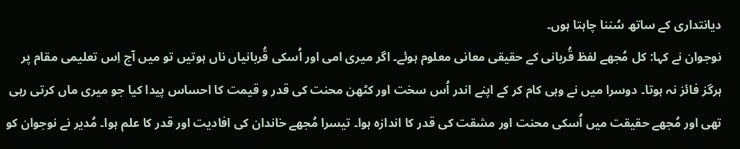دیانتداری کے ساتھ سُننا چاہتا ہوں۔
نوجوان نے کہا: کل مُجھے لفظ قُربانی کے حقیقی معانی معلوم ہوئے۔ اگر میری امی اور اُسکی قُربانیاں ناں ہوتیں تو میں آج اِس تعلیمی مقام پر ہرگز فائز نہ ہوتا۔ دوسرا میں نے وہی کام کر کے اپنے اندر اُس سخت اور کٹھن محنت کی قدر و قیمت کا احساس پیدا کیا جو میری ماں کرتی رہی تھی اور مُجھے حقیقت میں اُسکی محنت اور مشقت کی قدر کا اندازہ ہوا۔ تیسرا مُجھے خاندان کی افادیت اور قدر کا علم ہوا۔ مُدیر نے نوجوان کو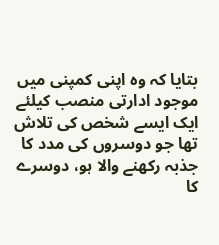بتایا کہ وہ اپنی کمپنی میں موجود ادارتی منصب کیلئے ایک ایسے شخص کی تلاش تھا جو دوسروں کی مدد کا جذبہ رکھنے والا ہو، دوسرے کا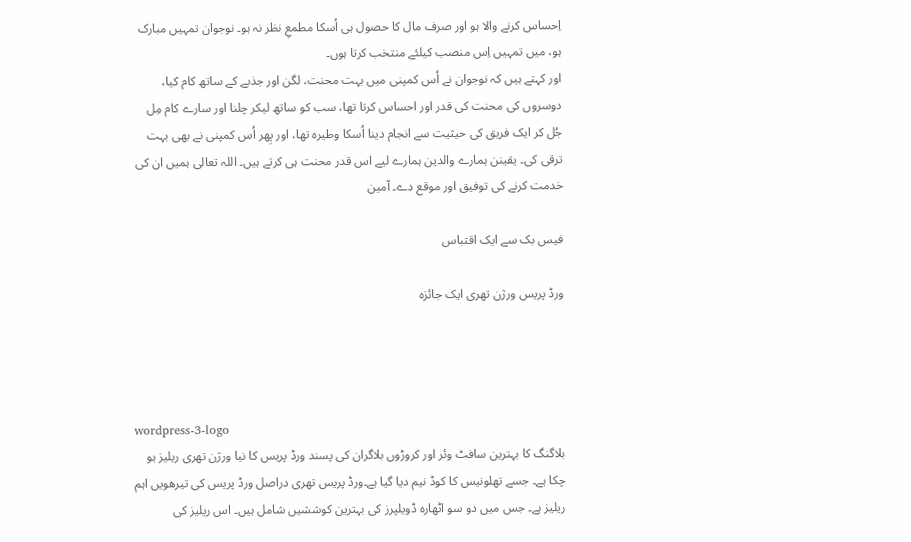اِحساس کرنے والا ہو اور صرف مال کا حصول ہی اُسکا مطمعِ نظر نہ ہو۔ نوجوان تمہیں مبارک ہو، میں تمہیں اِس منصب کیلئے منتخب کرتا ہوں۔
اور کہتے ہیں کہ نوجوان نے اُس کمپنی میں بہت محنت، لگن اور جذبے کے ساتھ کام کیا، دوسروں کی محنت کی قدر اور احساس کرتا تھا، سب کو ساتھ لیکر چلنا اور سارے کام مِل جُل کر ایک فریق کی حیثیت سے انجام دینا اُسکا وطیرہ تھا، اور پِھر اُس کمپنی نے بھی بہت ترقی کی۔ یقینن ہمارے والدین ہمارے لیے اس قدر محنت ہی کرتے ہیں۔ اللہ تعالی ہمیں ان کی خدمت کرنے کی توفیق اور موقع دے۔ آمین

فیس بک سے ایک اقتباس

ورڈ پریس ورژن تھری ایک جائزہ




wordpress-3-logo
بلاگنگ کا بہترین سافٹ وئر اور کروڑوں بلاگران کی پسند ورڈ پریس کا نیا ورژن تھری ریلیز ہو چکا ہے۔ جسے تھلونیس کا کوڈ نیم دیا گیا ہے۔ورڈ پریس تھری دراصل ورڈ پریس کی تیرھویں اہم ریلیز ہے۔ جس میں دو سو اٹھارہ ڈویلپرز کی بہترین کوششیں شامل ہیں۔ اس ریلیز کی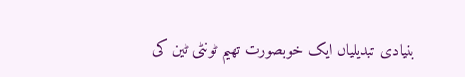بنیادی تبدیلیاں ایک خوبصورت تھیم ٹونٹی ٹین کی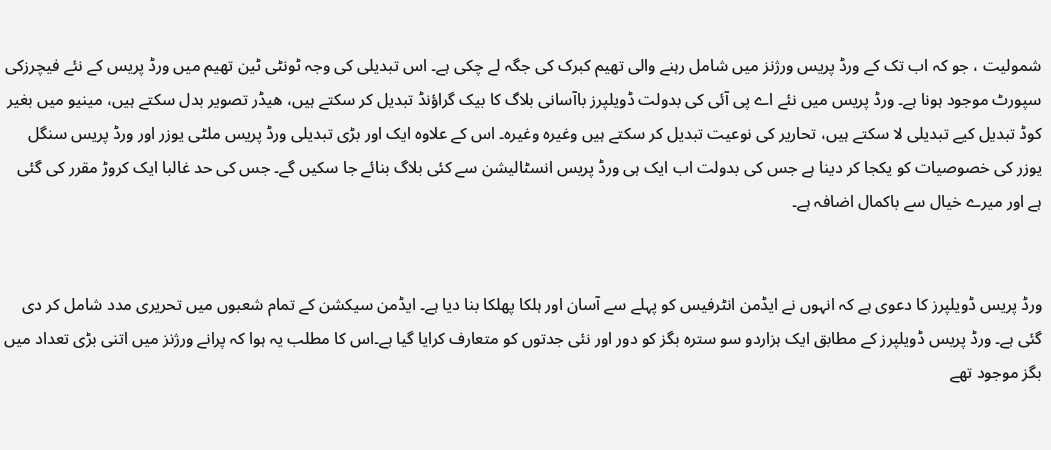شمولیت ، جو کہ اب تک کے ورڈ پریس ورژنز میں شامل رہنے والی تھیم کبرک کی جگہ لے چکی ہے۔ اس تبدیلی کی وجہ ٹونٹی ٹین تھیم میں ورڈ پریس کے نئے فیچرزکی سپورٹ موجود ہونا ہے۔ ورڈ پریس میں نئے اے پی آئی کی بدولت ڈویلپرز باآسانی بلاگ کا بیک گراؤنڈ تبدیل کر سکتے ہیں، ھیڈر تصویر بدل سکتے ہیں، مینیو میں بغیر کوڈ تبدیل کیے تبدیلی لا سکتے ہیں، تحاریر کی نوعیت تبدیل کر سکتے ہیں وغیرہ وغیرہ۔ اس کے علاوہ ایک اور بڑی تبدیلی ورڈ پریس ملٹی یوزر اور ورڈ پریس سنگل یوزر کی خصوصیات کو یکجا کر دینا ہے جس کی بدولت اب ایک ہی ورڈ پریس انسٹالیشن سے کئی بلاگ بنائے جا سکیں گے۔ جس کی حد غالبا ایک کروڑ مقرر کی گئی ہے اور میرے خیال سے باکمال اضافہ ہے۔


ورڈ پریس ڈویلپرز کا دعوی ہے کہ انہوں نے ایڈمن انٹرفیس کو پہلے سے آسان اور ہلکا پھلکا بنا دیا ہے۔ ایڈمن سیکشن کے تمام شعبوں میں تحریری مدد شامل کر دی گئی ہے۔ ورڈ پریس ڈویلپرز کے مطابق ایک ہزاردو سو سترہ بگز کو دور اور نئی جدتوں کو متعارف کرایا گیا ہے۔اس کا مطلب یہ ہوا کہ پرانے ورژنز میں اتنی بڑی تعداد میں بگز موجود تھے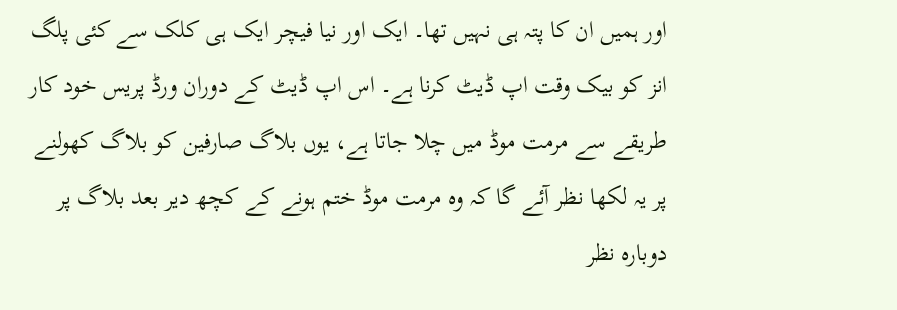اور ہمیں ان کا پتہ ہی نہیں تھا۔ ایک اور نیا فیچر ایک ہی کلک سے کئی پلگ انز کو بیک وقت اپ ڈیٹ کرنا ہے۔ اس اپ ڈیٹ کے دوران ورڈ پریس خود کار طریقے سے مرمت موڈ میں چلا جاتا ہے، یوں بلاگ صارفین کو بلاگ کھولنے پر یہ لکھا نظر آئے گا کہ وہ مرمت موڈ ختم ہونے کے کچھ دیر بعد بلاگ پر دوبارہ نظر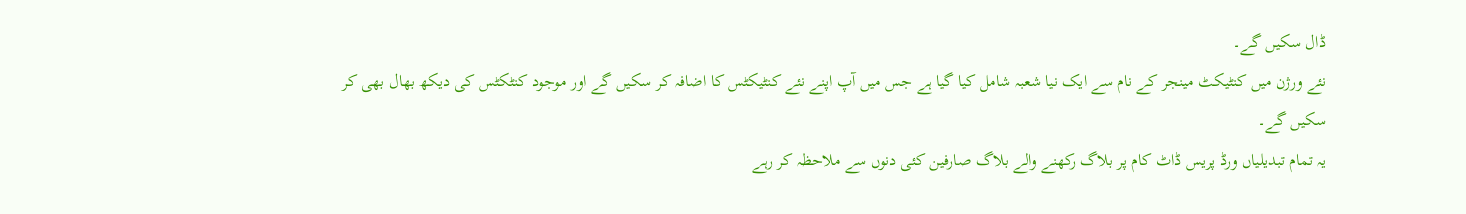ڈال سکیں گے۔
نئے ورژن میں کنٹیکٹ مینجر کے نام سے ایک نیا شعبہ شامل کیا گیا ہے جس میں آپ اپنے نئے کنٹیکٹس کا اضافہ کر سکیں گے اور موجود کنٹکٹس کی دیکھ بھال بھی کر سکیں گے۔
یہ تمام تبدیلیاں ورڈ پریس ڈاٹ کام پر بلاگ رکھنے والے بلاگ صارفین کئی دنوں سے ملاحظہ کر رہے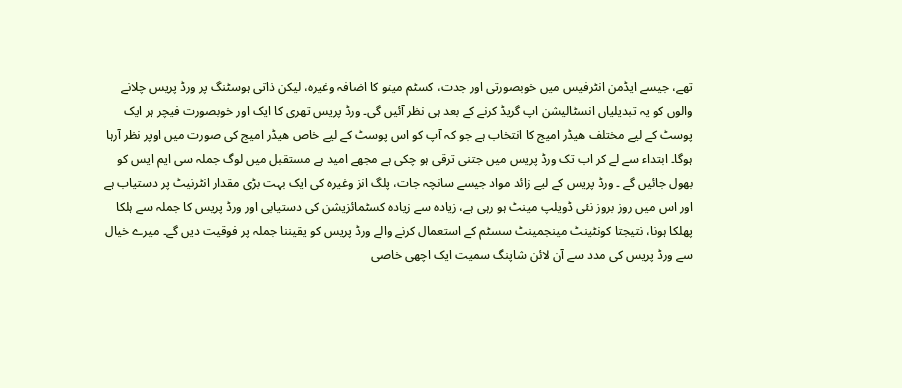تھے، جیسے ایڈمن انٹرفیس میں خوبصورتی اور جدت، کسٹم مینو کا اضافہ وغیرہ، لیکن ذاتی ہوسٹنگ پر ورڈ پریس چلانے والوں کو یہ تبدیلیاں انسٹالیشن اپ گریڈ کرنے کے بعد ہی نظر آئیں گی۔ ورڈ پریس تھری کا ایک اور خوبصورت فیچر ہر ایک پوسٹ کے لیے مختلف ھیڈر امیج کا انتخاب ہے جو کہ آپ کو اس پوسٹ کے لیے خاص ھیڈر امیج کی صورت میں اوپر نظر آرہا ہوگا۔ ابتداء سے لے کر اب تک ورڈ پریس میں جتنی ترقی ہو چکی ہے مجھے امید ہے مستقبل میں لوگ جملہ سی ایم ایس کو بھول جائیں گے ۔ ورڈ پریس کے لیے زائد مواد جیسے سانچہ جات، پلگ انز وغیرہ کی ایک بہت بڑی مقدار انٹرنیٹ پر دستیاب ہے اور اس میں روز بروز نئی ڈویلپ مینٹ ہو رہی ہے، زیادہ سے زیادہ کسٹمائزیشن کی دستیابی اور ورڈ پریس کا جملہ سے ہلکا پھلکا ہونا، نتیجتا کونٹینٹ مینجمینٹ سسٹم کے استعمال کرنے والے ورڈ پریس کو یقیننا جملہ پر فوقیت دیں گے۔ میرے خیال سے ورڈ پریس کی مدد سے آن لائن شاپنگ سمیت ایک اچھی خاصی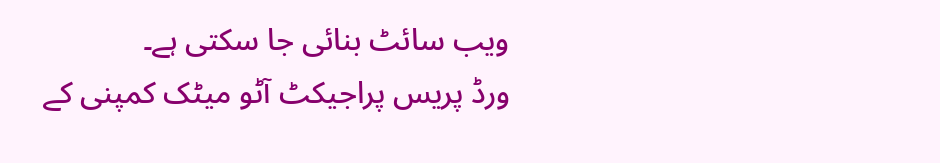ویب سائٹ بنائی جا سکتی ہے۔
ورڈ پریس پراجیکٹ آٹو میٹک کمپنی کے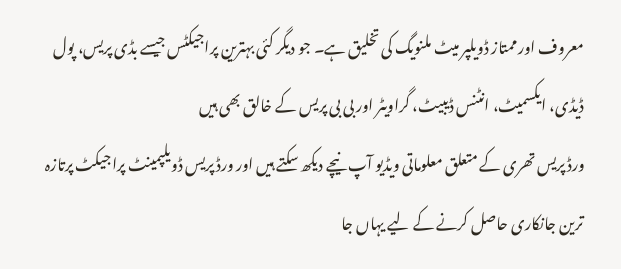معروف اور ممتاز ڈویلپر میٹ ملنویگ کی تخلیق ہے۔ جو دیگر کئی بہترین پراجیکٹس جیسے بڈی پریس، پول ڈیڈی، ایکسمیٹ، انٹنس ڈیبیٹ، گراویٹر اور بی بی پریس کے خالق بھی ہیں
ورڈ پریس تھری کے متعلق معلوماتی ویڈیو آپ نیچے دیکھ سکتے ہیں اور ورڈ پریس ڈویلپمینٹ پراجیکٹ پرتازہ ترین جانکاری حاصل کرنے کے لیے یہاں جا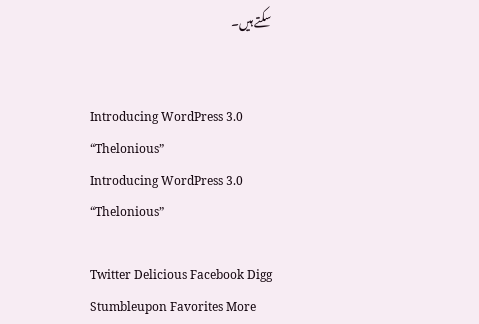سکتے ہیں۔


Introducing WordPress 3.0 “Thelonious”
Introducing WordPress 3.0 “Thelonious”

Twitter Delicious Facebook Digg Stumbleupon Favorites More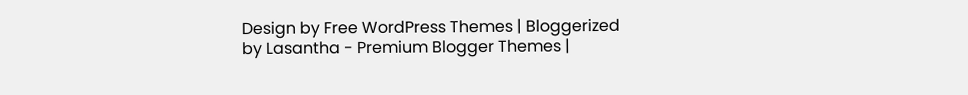Design by Free WordPress Themes | Bloggerized by Lasantha - Premium Blogger Themes |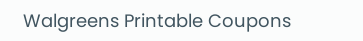Walgreens Printable Coupons